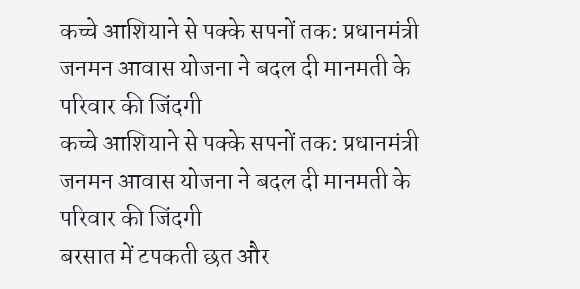कच्चे आशियाने से पक्के सपनों तक: प्रधानमंत्री जनमन आवास योजना ने बदल दी मानमती के परिवार की जिंदगी
कच्चे आशियाने से पक्के सपनों तक: प्रधानमंत्री जनमन आवास योजना ने बदल दी मानमती के परिवार की जिंदगी
बरसात में टपकती छत और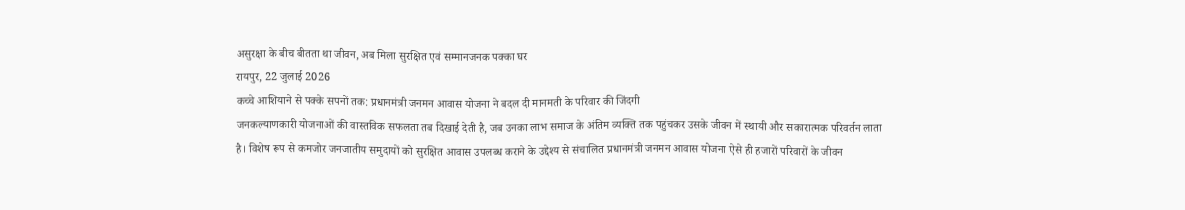असुरक्षा के बीच बीतता था जीवन, अब मिला सुरक्षित एवं सम्मानजनक पक्का घर
रायपुर, 22 जुलाई 2026
कच्चे आशियाने से पक्के सपनों तक: प्रधानमंत्री जनमन आवास योजना ने बदल दी मानमती के परिवार की जिंदगी
जनकल्याणकारी योजनाओं की वास्तविक सफलता तब दिखाई देती है, जब उनका लाभ समाज के अंतिम व्यक्ति तक पहुंचकर उसके जीवन में स्थायी और सकारात्मक परिवर्तन लाता है। विशेष रूप से कमजोर जनजातीय समुदायों को सुरक्षित आवास उपलब्ध कराने के उद्देश्य से संचालित प्रधानमंत्री जनमन आवास योजना ऐसे ही हजारों परिवारों के जीवन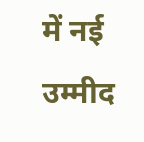में नई उम्मीद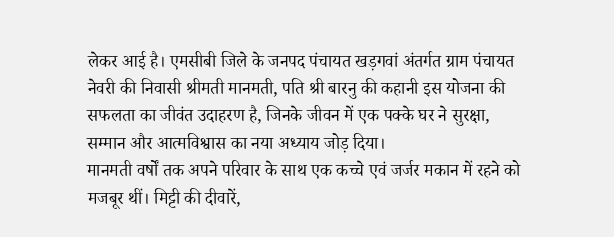लेकर आई है। एमसीबी जिले के जनपद पंचायत खड़गवां अंतर्गत ग्राम पंचायत नेवरी की निवासी श्रीमती मानमती, पति श्री बारनु की कहानी इस योजना की सफलता का जीवंत उदाहरण है, जिनके जीवन में एक पक्के घर ने सुरक्षा, सम्मान और आत्मविश्वास का नया अध्याय जोड़ दिया।
मानमती वर्षों तक अपने परिवार के साथ एक कच्चे एवं जर्जर मकान में रहने को मजबूर थीं। मिट्टी की दीवारें,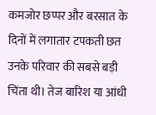कमजोर छप्पर और बरसात के दिनों में लगातार टपकती छत उनके परिवार की सबसे बड़ी चिंता थी। तेज बारिश या आंधी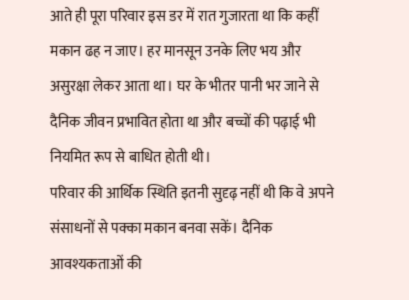आते ही पूरा परिवार इस डर में रात गुजारता था कि कहीं मकान ढह न जाए। हर मानसून उनके लिए भय और असुरक्षा लेकर आता था। घर के भीतर पानी भर जाने से दैनिक जीवन प्रभावित होता था और बच्चों की पढ़ाई भी नियमित रूप से बाधित होती थी।
परिवार की आर्थिक स्थिति इतनी सुदृढ़ नहीं थी कि वे अपने संसाधनों से पक्का मकान बनवा सकें। दैनिक आवश्यकताओं की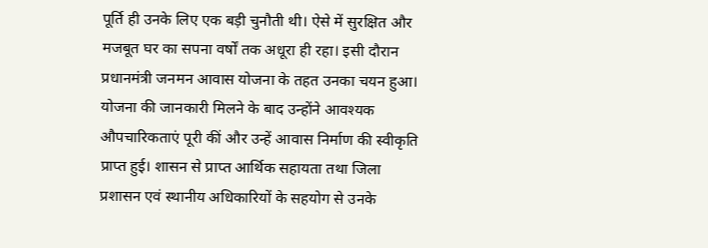पूर्ति ही उनके लिए एक बड़ी चुनौती थी। ऐसे में सुरक्षित और मजबूत घर का सपना वर्षों तक अधूरा ही रहा। इसी दौरान प्रधानमंत्री जनमन आवास योजना के तहत उनका चयन हुआ। योजना की जानकारी मिलने के बाद उन्होंने आवश्यक औपचारिकताएं पूरी कीं और उन्हें आवास निर्माण की स्वीकृति प्राप्त हुई। शासन से प्राप्त आर्थिक सहायता तथा जिला प्रशासन एवं स्थानीय अधिकारियों के सहयोग से उनके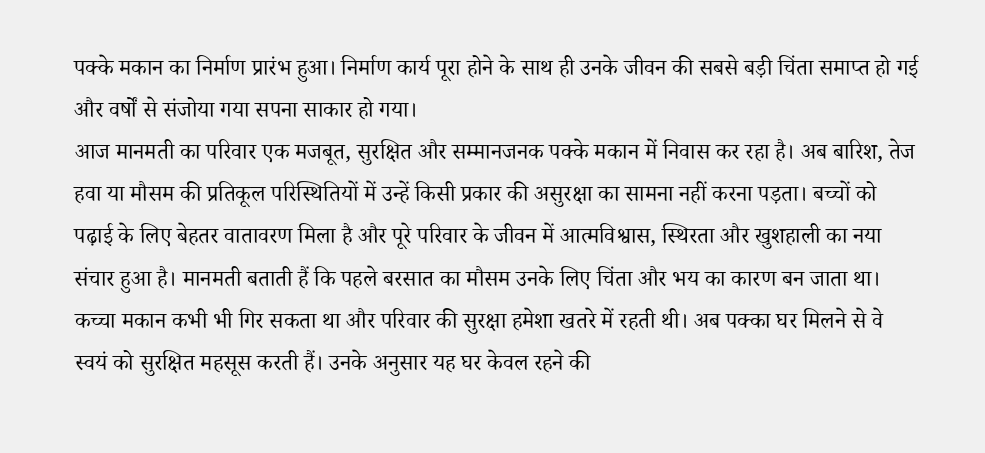पक्के मकान का निर्माण प्रारंभ हुआ। निर्माण कार्य पूरा होने के साथ ही उनके जीवन की सबसे बड़ी चिंता समाप्त हो गई और वर्षों से संजोया गया सपना साकार हो गया।
आज मानमती का परिवार एक मजबूत, सुरक्षित और सम्मानजनक पक्के मकान में निवास कर रहा है। अब बारिश, तेज हवा या मौसम की प्रतिकूल परिस्थितियों में उन्हें किसी प्रकार की असुरक्षा का सामना नहीं करना पड़ता। बच्चों को पढ़ाई के लिए बेहतर वातावरण मिला है और पूरे परिवार के जीवन में आत्मविश्वास, स्थिरता और खुशहाली का नया संचार हुआ है। मानमती बताती हैं कि पहले बरसात का मौसम उनके लिए चिंता और भय का कारण बन जाता था। कच्चा मकान कभी भी गिर सकता था और परिवार की सुरक्षा हमेशा खतरे में रहती थी। अब पक्का घर मिलने से वे स्वयं को सुरक्षित महसूस करती हैं। उनके अनुसार यह घर केवल रहने की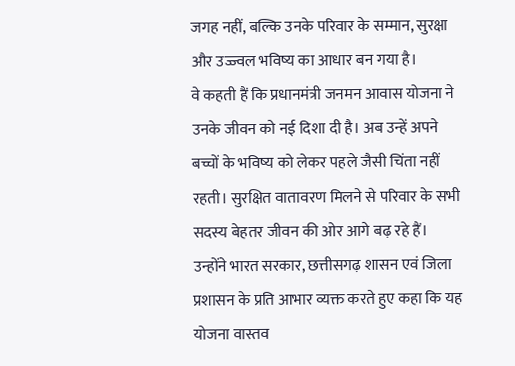जगह नहीं, बल्कि उनके परिवार के सम्मान, सुरक्षा और उज्ज्वल भविष्य का आधार बन गया है।
वे कहती हैं कि प्रधानमंत्री जनमन आवास योजना ने उनके जीवन को नई दिशा दी है। अब उन्हें अपने बच्चों के भविष्य को लेकर पहले जैसी चिंता नहीं रहती। सुरक्षित वातावरण मिलने से परिवार के सभी सदस्य बेहतर जीवन की ओर आगे बढ़ रहे हैं। उन्होंने भारत सरकार, छत्तीसगढ़ शासन एवं जिला प्रशासन के प्रति आभार व्यक्त करते हुए कहा कि यह योजना वास्तव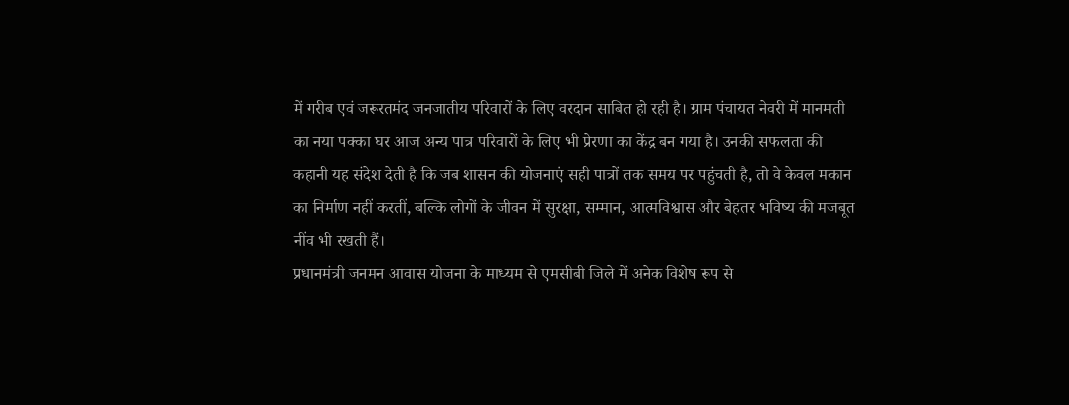में गरीब एवं जरूरतमंद जनजातीय परिवारों के लिए वरदान साबित हो रही है। ग्राम पंचायत नेवरी में मानमती का नया पक्का घर आज अन्य पात्र परिवारों के लिए भी प्रेरणा का केंद्र बन गया है। उनकी सफलता की कहानी यह संदेश देती है कि जब शासन की योजनाएं सही पात्रों तक समय पर पहुंचती है, तो वे केवल मकान का निर्माण नहीं करतीं, बल्कि लोगों के जीवन में सुरक्षा, सम्मान, आत्मविश्वास और बेहतर भविष्य की मजबूत नींव भी रखती हैं।
प्रधानमंत्री जनमन आवास योजना के माध्यम से एमसीबी जिले में अनेक विशेष रूप से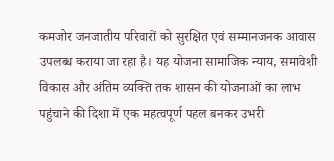कमजोर जनजातीय परिवारों को सुरक्षित एवं सम्मानजनक आवास उपलब्ध कराया जा रहा है। यह योजना सामाजिक न्याय, समावेशी विकास और अंतिम व्यक्ति तक शासन की योजनाओं का लाभ पहुंचाने की दिशा में एक महत्वपूर्ण पहल बनकर उभरी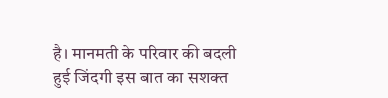है। मानमती के परिवार की बदली हुई जिंदगी इस बात का सशक्त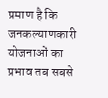प्रमाण है कि जनकल्याणकारी योजनाओं का प्रभाव तब सबसे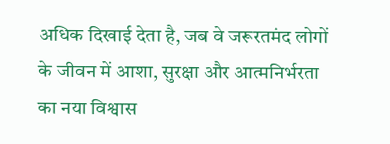अधिक दिखाई देता है, जब वे जरूरतमंद लोगों के जीवन में आशा, सुरक्षा और आत्मनिर्भरता का नया विश्वास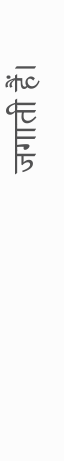जगाती हैं।